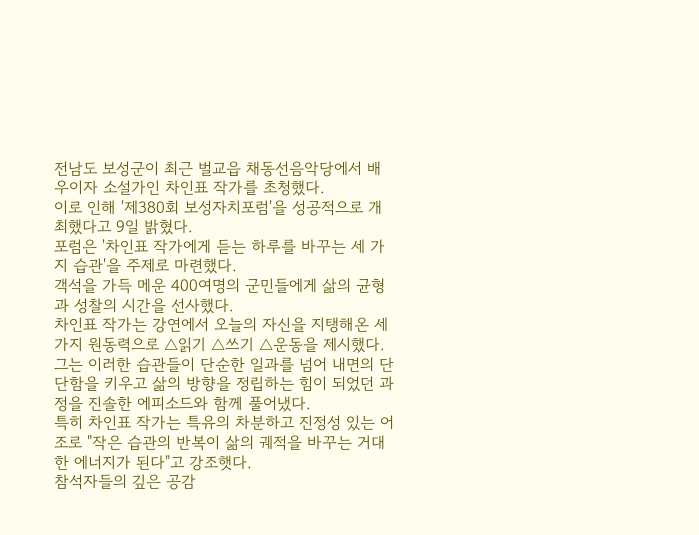전남도 보성군이 최근 벌교읍 채동선음악당에서 배우이자 소설가인 차인표 작가를 초청했다.
이로 인해 '제380회 보성자치포럼'을 성공적으로 개최했다고 9일 밝혔다.
포럼은 '차인표 작가에게 듣는 하루를 바꾸는 세 가지 습관'을 주제로 마련했다.
객석을 가득 메운 400여명의 군민들에게 삶의 균형과 성찰의 시간을 선사했다.
차인표 작가는 강연에서 오늘의 자신을 지탱해온 세 가지 원동력으로 △읽기 △쓰기 △운동을 제시했다.
그는 이러한 습관들이 단순한 일과를 넘어 내면의 단단함을 키우고 삶의 방향을 정립하는 힘이 되었던 과정을 진솔한 에피소드와 함께 풀어냈다.
특히 차인표 작가는 특유의 차분하고 진정성 있는 어조로 "작은 습관의 반복이 삶의 궤적을 바꾸는 거대한 에너지가 된다"고 강조햇다.
참석자들의 깊은 공감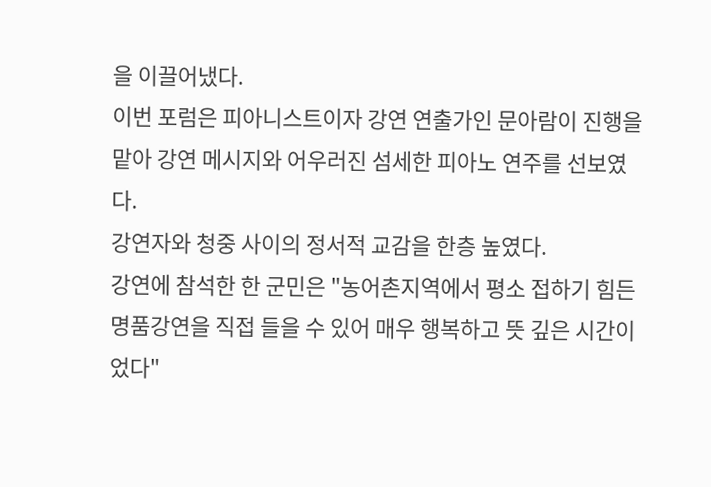을 이끌어냈다.
이번 포럼은 피아니스트이자 강연 연출가인 문아람이 진행을 맡아 강연 메시지와 어우러진 섬세한 피아노 연주를 선보였다.
강연자와 청중 사이의 정서적 교감을 한층 높였다.
강연에 참석한 한 군민은 "농어촌지역에서 평소 접하기 힘든 명품강연을 직접 들을 수 있어 매우 행복하고 뜻 깊은 시간이었다"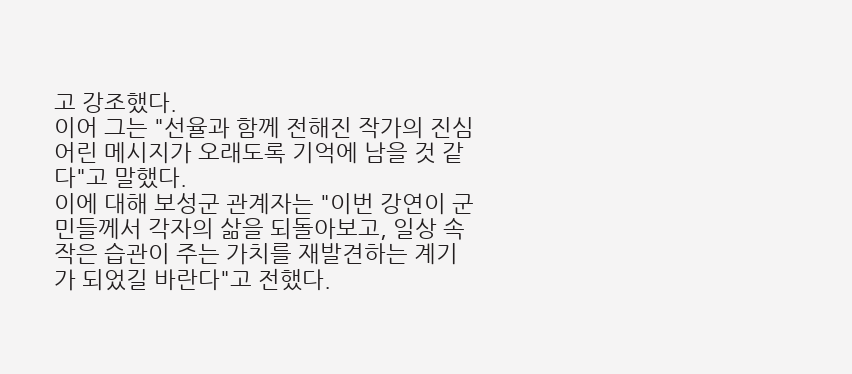고 강조했다.
이어 그는 "선율과 함께 전해진 작가의 진심 어린 메시지가 오래도록 기억에 남을 것 같다"고 말했다.
이에 대해 보성군 관계자는 "이번 강연이 군민들께서 각자의 삶을 되돌아보고, 일상 속 작은 습관이 주는 가치를 재발견하는 계기가 되었길 바란다"고 전했다.